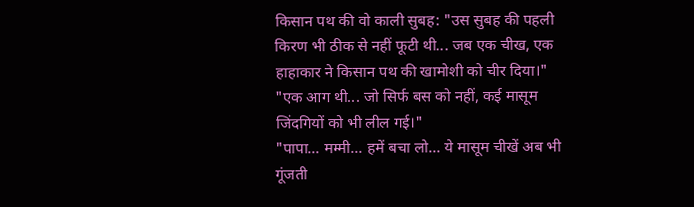किसान पथ की वो काली सुबह: "उस सुबह की पहली किरण भी ठीक से नहीं फूटी थी... जब एक चीख, एक हाहाकार ने किसान पथ की खामोशी को चीर दिया।" "एक आग थी... जो सिर्फ बस को नहीं, कई मासूम जिंदगियों को भी लील गई।"
"पापा... मम्मी... हमें बचा लो… ये मासूम चीखें अब भी गूंजती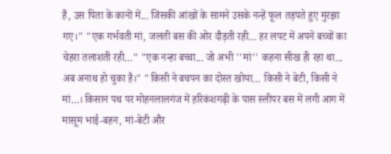हैं, उस पिता के कानों में... जिसकी आंखों के सामने उसके नन्हें फूल तड़पते हुए मुरझा गए।" "एक गर्भवती मां, जलती बस की ओर दौड़ती रही… हर लपट में अपने बच्चों का चेहरा तलाशती रही…" "एक नन्हा बच्चा... जो अभी ''मां'' कहना सीख ही रहा था... अब अनाथ हो चुका है।" "किसी ने बचपन का दोस्त खोया… किसी ने बेटी, किसी ने मां…। किसान पथ पर मोहनलालगंज में हरिकंशगढ़ी के पास स्लीपर बस में लगी आग में मासूम भाई-बहन, मां-बेटी और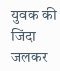युवक की जिंदा जलकर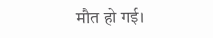मौत हो गई।